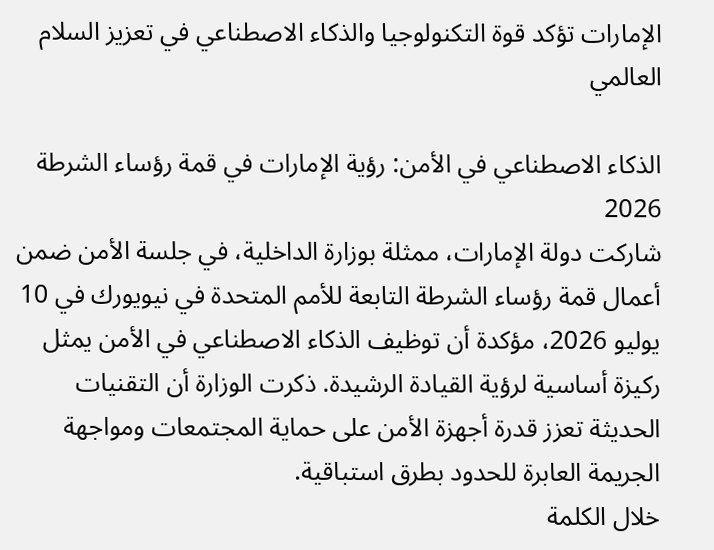الإمارات تؤكد قوة التكنولوجيا والذكاء الاصطناعي في تعزيز السلام العالمي

الذكاء الاصطناعي في الأمن: رؤية الإمارات في قمة رؤساء الشرطة 2026
شاركت دولة الإمارات، ممثلة بوزارة الداخلية، في جلسة الأمن ضمن أعمال قمة رؤساء الشرطة التابعة للأمم المتحدة في نيويورك في 10 يوليو 2026، مؤكدة أن توظيف الذكاء الاصطناعي في الأمن يمثل ركيزة أساسية لرؤية القيادة الرشيدة. ذكرت الوزارة أن التقنيات الحديثة تعزز قدرة أجهزة الأمن على حماية المجتمعات ومواجهة الجريمة العابرة للحدود بطرق استباقية.
خلال الكلمة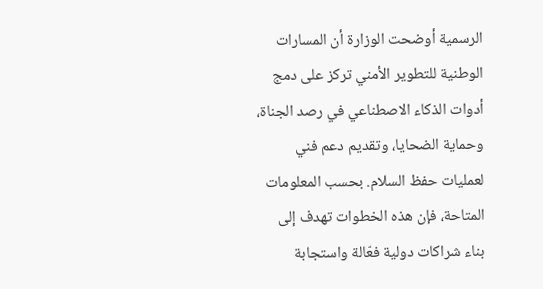الرسمية أوضحت الوزارة أن المسارات الوطنية للتطوير الأمني تركز على دمج أدوات الذكاء الاصطناعي في رصد الجناة، وحماية الضحايا، وتقديم دعم فني لعمليات حفظ السلام. بحسب المعلومات المتاحة، فإن هذه الخطوات تهدف إلى بناء شراكات دولية فعّالة واستجابة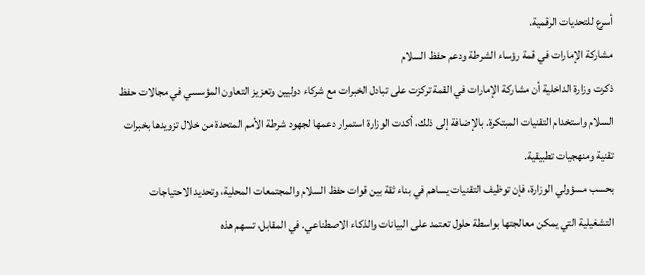أسرع للتحديات الرقمية.
مشاركة الإمارات في قمة رؤساء الشرطة ودعم حفظ السلام
ذكرت وزارة الداخلية أن مشاركة الإمارات في القمة تركزت على تبادل الخبرات مع شركاء دوليين وتعزيز التعاون المؤسسي في مجالات حفظ السلام واستخدام التقنيات المبتكرة. بالإضافة إلى ذلك، أكدت الوزارة استمرار دعمها لجهود شرطة الأمم المتحدة من خلال تزويدها بخبرات تقنية ومنهجيات تطبيقية.
بحسب مسؤولي الوزارة، فإن توظيف التقنيات يساهم في بناء ثقة بين قوات حفظ السلام والمجتمعات المحلية، وتحديد الاحتياجات التشغيلية التي يمكن معالجتها بواسطة حلول تعتمد على البيانات والذكاء الاصطناعي. في المقابل، تسهم هذه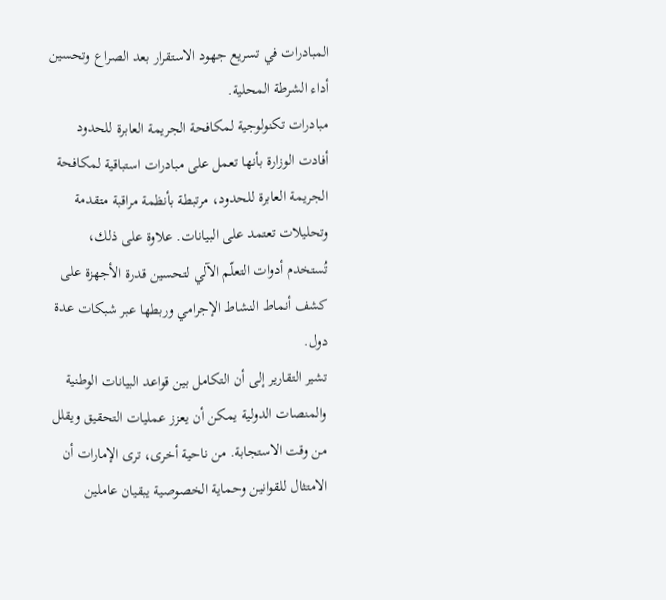المبادرات في تسريع جهود الاستقرار بعد الصراع وتحسين أداء الشرطة المحلية.
مبادرات تكنولوجية لمكافحة الجريمة العابرة للحدود
أفادت الوزارة بأنها تعمل على مبادرات استباقية لمكافحة الجريمة العابرة للحدود، مرتبطة بأنظمة مراقبة متقدمة وتحليلات تعتمد على البيانات. علاوة على ذلك، تُستخدم أدوات التعلّم الآلي لتحسين قدرة الأجهزة على كشف أنماط النشاط الإجرامي وربطها عبر شبكات عدة دول.
تشير التقارير إلى أن التكامل بين قواعد البيانات الوطنية والمنصات الدولية يمكن أن يعزز عمليات التحقيق ويقلل من وقت الاستجابة. من ناحية أخرى، ترى الإمارات أن الامتثال للقوانين وحماية الخصوصية يبقيان عاملين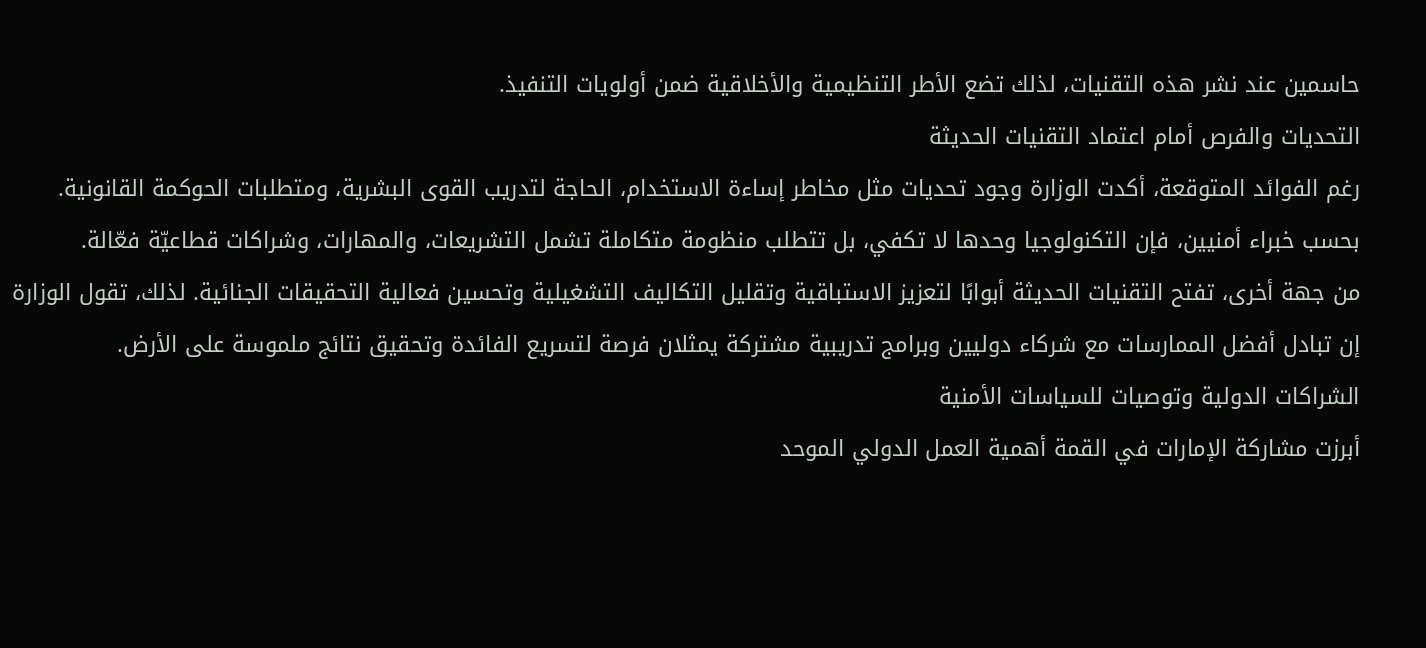حاسمين عند نشر هذه التقنيات، لذلك تضع الأطر التنظيمية والأخلاقية ضمن أولويات التنفيذ.
التحديات والفرص أمام اعتماد التقنيات الحديثة
رغم الفوائد المتوقعة، أكدت الوزارة وجود تحديات مثل مخاطر إساءة الاستخدام، الحاجة لتدريب القوى البشرية، ومتطلبات الحوكمة القانونية. بحسب خبراء أمنيين، فإن التكنولوجيا وحدها لا تكفي، بل تتطلب منظومة متكاملة تشمل التشريعات، والمهارات، وشراكات قطاعيّة فعّالة.
من جهة أخرى، تفتح التقنيات الحديثة أبوابًا لتعزيز الاستباقية وتقليل التكاليف التشغيلية وتحسين فعالية التحقيقات الجنائية. لذلك، تقول الوزارة إن تبادل أفضل الممارسات مع شركاء دوليين وبرامج تدريبية مشتركة يمثلان فرصة لتسريع الفائدة وتحقيق نتائج ملموسة على الأرض.
الشراكات الدولية وتوصيات للسياسات الأمنية
أبرزت مشاركة الإمارات في القمة أهمية العمل الدولي الموحد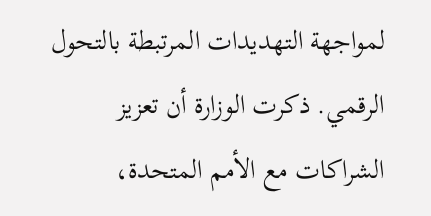لمواجهة التهديدات المرتبطة بالتحول الرقمي. ذكرت الوزارة أن تعزيز الشراكات مع الأمم المتحدة،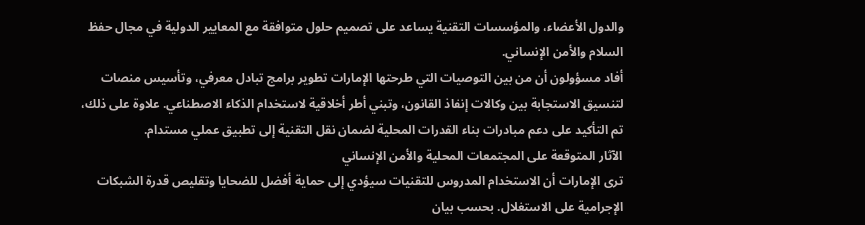والدول الأعضاء، والمؤسسات التقنية يساعد على تصميم حلول متوافقة مع المعايير الدولية في مجال حفظ السلام والأمن الإنساني.
أفاد مسؤولون أن من بين التوصيات التي طرحتها الإمارات تطوير برامج تبادل معرفي، وتأسيس منصات لتنسيق الاستجابة بين وكالات إنفاذ القانون، وتبني أطر أخلاقية لاستخدام الذكاء الاصطناعي. علاوة على ذلك، تم التأكيد على دعم مبادرات بناء القدرات المحلية لضمان نقل التقنية إلى تطبيق عملي مستدام.
الآثار المتوقعة على المجتمعات المحلية والأمن الإنساني
ترى الإمارات أن الاستخدام المدروس للتقنيات سيؤدي إلى حماية أفضل للضحايا وتقليص قدرة الشبكات الإجرامية على الاستغلال. بحسب بيان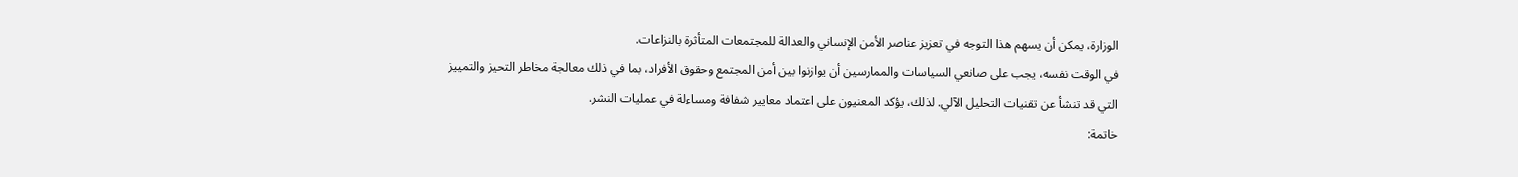الوزارة، يمكن أن يسهم هذا التوجه في تعزيز عناصر الأمن الإنساني والعدالة للمجتمعات المتأثرة بالنزاعات.
في الوقت نفسه، يجب على صانعي السياسات والممارسين أن يوازنوا بين أمن المجتمع وحقوق الأفراد، بما في ذلك معالجة مخاطر التحيز والتمييز التي قد تنشأ عن تقنيات التحليل الآلي. لذلك، يؤكد المعنيون على اعتماد معايير شفافة ومساءلة في عمليات النشر.
خاتمة: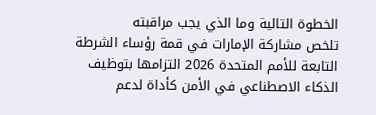الخطوة التالية وما الذي يجب مراقبته
تلخص مشاركة الإمارات في قمة رؤساء الشرطة التابعة للأمم المتحدة 2026 التزامها بتوظيف الذكاء الاصطناعي في الأمن كأداة لدعم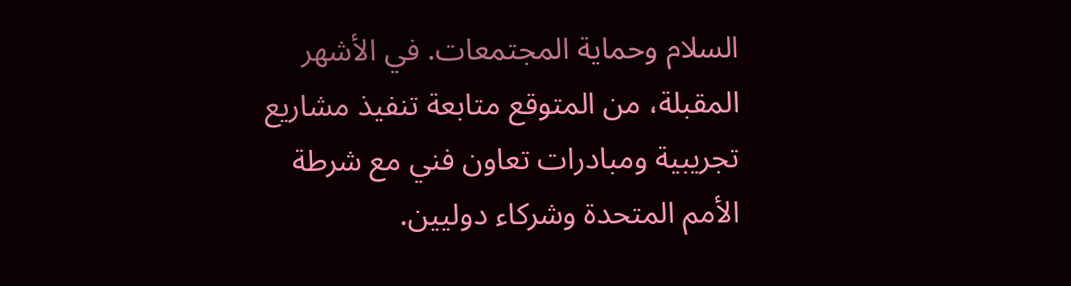السلام وحماية المجتمعات. في الأشهر المقبلة، من المتوقع متابعة تنفيذ مشاريع تجريبية ومبادرات تعاون فني مع شرطة الأمم المتحدة وشركاء دوليين.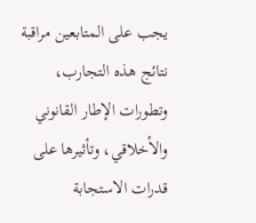يجب على المتابعين مراقبة نتائج هذه التجارب، وتطورات الإطار القانوني والأخلاقي، وتأثيرها على قدرات الاستجابة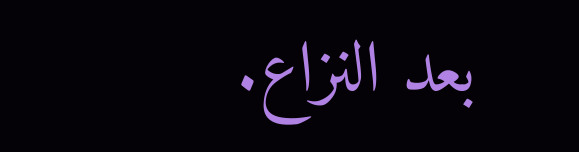بعد النزاع.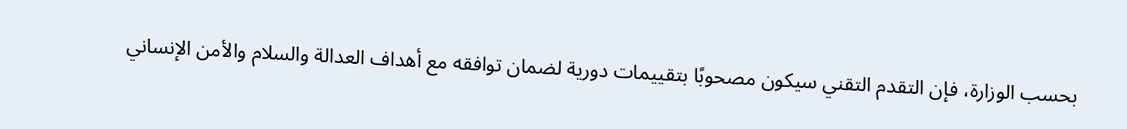بحسب الوزارة، فإن التقدم التقني سيكون مصحوبًا بتقييمات دورية لضمان توافقه مع أهداف العدالة والسلام والأمن الإنساني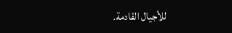للأجيال القادمة.